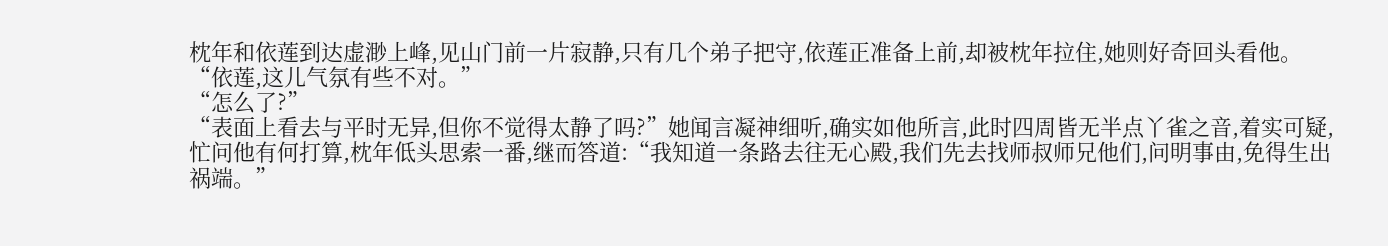枕年和依莲到达虚渺上峰,见山门前一片寂静,只有几个弟子把守,依莲正准备上前,却被枕年拉住,她则好奇回头看他。
“依莲,这儿气氛有些不对。”
“怎么了?”
“表面上看去与平时无异,但你不觉得太静了吗?”她闻言凝神细听,确实如他所言,此时四周皆无半点丫雀之音,着实可疑,忙问他有何打算,枕年低头思索一番,继而答道:“我知道一条路去往无心殿,我们先去找师叔师兄他们,问明事由,免得生出祸端。”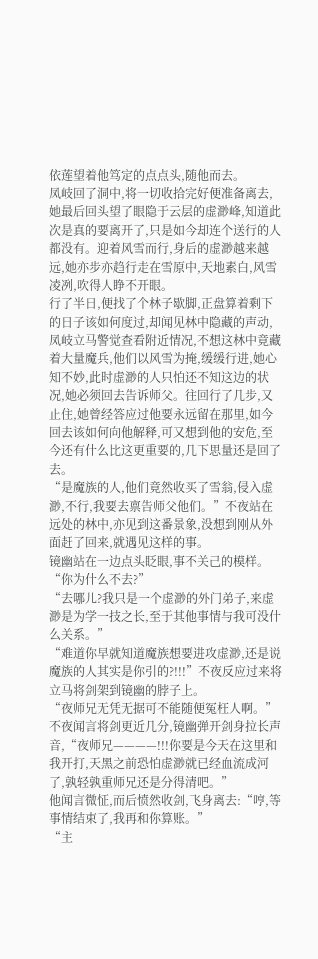依莲望着他笃定的点点头,随他而去。
凤岐回了洞中,将一切收拾完好便准备离去,她最后回头望了眼隐于云层的虚渺峰,知道此次是真的要离开了,只是如今却连个送行的人都没有。迎着风雪而行,身后的虚渺越来越远,她亦步亦趋行走在雪原中,天地素白,风雪凌冽,吹得人睁不开眼。
行了半日,便找了个林子歇脚,正盘算着剩下的日子该如何度过,却闻见林中隐藏的声动,凤岐立马警觉查看附近情况,不想这林中竟藏着大量魔兵,他们以风雪为掩,缓缓行进,她心知不妙,此时虚渺的人只怕还不知这边的状况,她必须回去告诉师父。往回行了几步,又止住,她曾经答应过他要永远留在那里,如今回去该如何向他解释,可又想到他的安危,至今还有什么比这更重要的,几下思量还是回了去。
“是魔族的人,他们竟然收买了雪翁,侵入虚渺,不行,我要去禀告师父他们。”不夜站在远处的林中,亦见到这番景象,没想到刚从外面赶了回来,就遇见这样的事。
镜幽站在一边点头眨眼,事不关己的模样。
“你为什么不去?”
“去哪儿?我只是一个虚渺的外门弟子,来虚渺是为学一技之长,至于其他事情与我可没什么关系。”
“难道你早就知道魔族想要进攻虚渺,还是说魔族的人其实是你引的?!!!”不夜反应过来将立马将剑架到镜幽的脖子上。
“夜师兄无凭无据可不能随便冤枉人啊。”
不夜闻言将剑更近几分,镜幽弹开剑身拉长声音,“夜师兄————!!!你要是今天在这里和我开打,天黑之前恐怕虚渺就已经血流成河了,孰轻孰重师兄还是分得清吧。”
他闻言微怔,而后愤然收剑,飞身离去:“哼,等事情结束了,我再和你算账。”
“主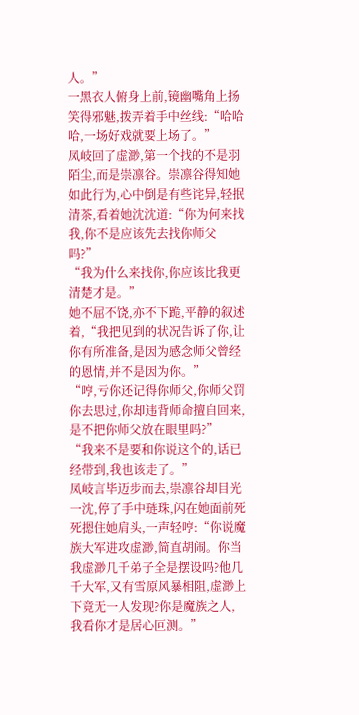人。”
一黑衣人俯身上前,镜幽嘴角上扬笑得邪魅,拨弄着手中丝线:“哈哈哈,一场好戏就要上场了。”
凤岐回了虚渺,第一个找的不是羽陌尘,而是崇凛谷。崇凛谷得知她如此行为,心中倒是有些诧异,轻抿清茶,看着她沈沈道:“你为何来找我,你不是应该先去找你师父吗?”
“我为什么来找你,你应该比我更清楚才是。”
她不屈不饶,亦不下跪,平静的叙述着,“我把见到的状况告诉了你,让你有所准备,是因为感念师父曾经的恩情,并不是因为你。”
“哼,亏你还记得你师父,你师父罚你去思过,你却违背师命擅自回来,是不把你师父放在眼里吗?”
“我来不是要和你说这个的,话已经带到,我也该走了。”
凤岐言毕迈步而去,崇凛谷却目光一沈,停了手中琏珠,闪在她面前死死摁住她肩头,一声轻哼:“你说魔族大军进攻虚渺,简直胡闹。你当我虚渺几千弟子全是摆设吗?他几千大军,又有雪原风暴相阻,虚渺上下竟无一人发现?你是魔族之人,我看你才是居心叵测。”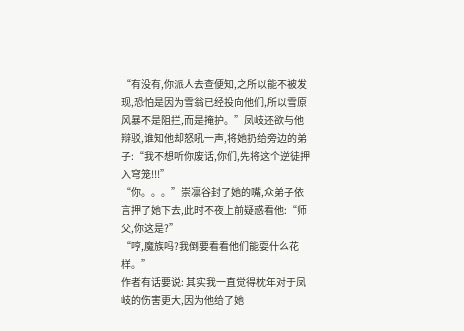“有没有,你派人去查便知,之所以能不被发现,恐怕是因为雪翁已经投向他们,所以雪原风暴不是阻拦,而是掩护。”凤岐还欲与他辩驳,谁知他却怒吼一声,将她扔给旁边的弟子:“我不想听你废话,你们,先将这个逆徒押入穹笼!!!”
“你。。。”崇凛谷封了她的嘴,众弟子依言押了她下去,此时不夜上前疑惑看他:“师父,你这是?”
“哼,魔族吗?我倒要看看他们能耍什么花样。”
作者有话要说: 其实我一直觉得枕年对于凤岐的伤害更大,因为他给了她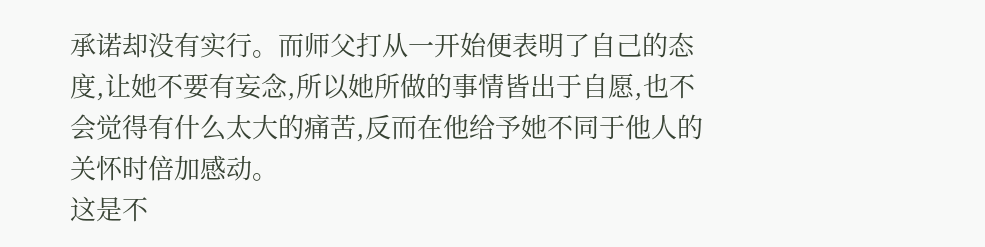承诺却没有实行。而师父打从一开始便表明了自己的态度,让她不要有妄念,所以她所做的事情皆出于自愿,也不会觉得有什么太大的痛苦,反而在他给予她不同于他人的关怀时倍加感动。
这是不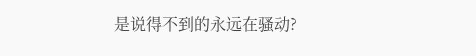是说得不到的永远在骚动?